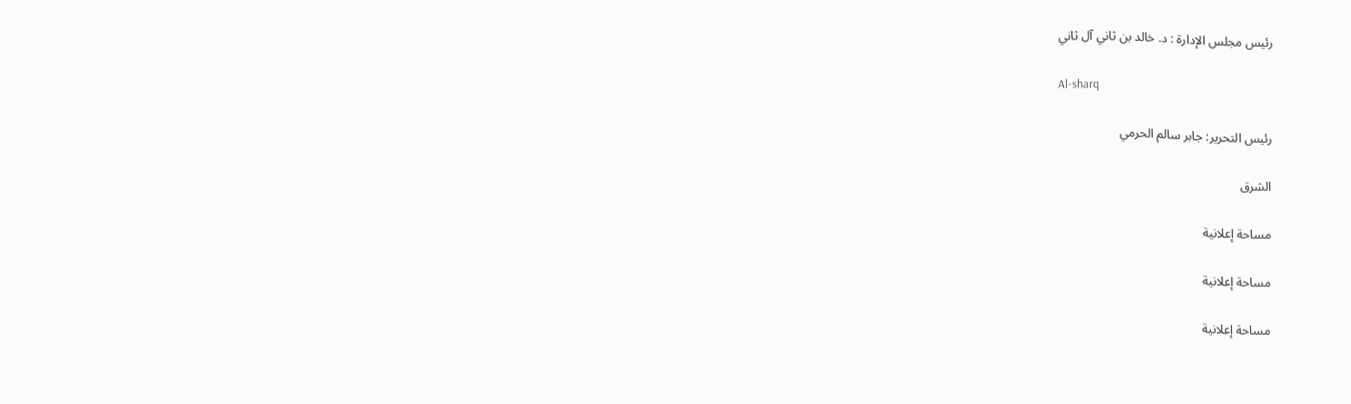رئيس مجلس الإدارة : د. خالد بن ثاني آل ثاني

Al-sharq

رئيس التحرير: جابر سالم الحرمي

الشرق

مساحة إعلانية

مساحة إعلانية

مساحة إعلانية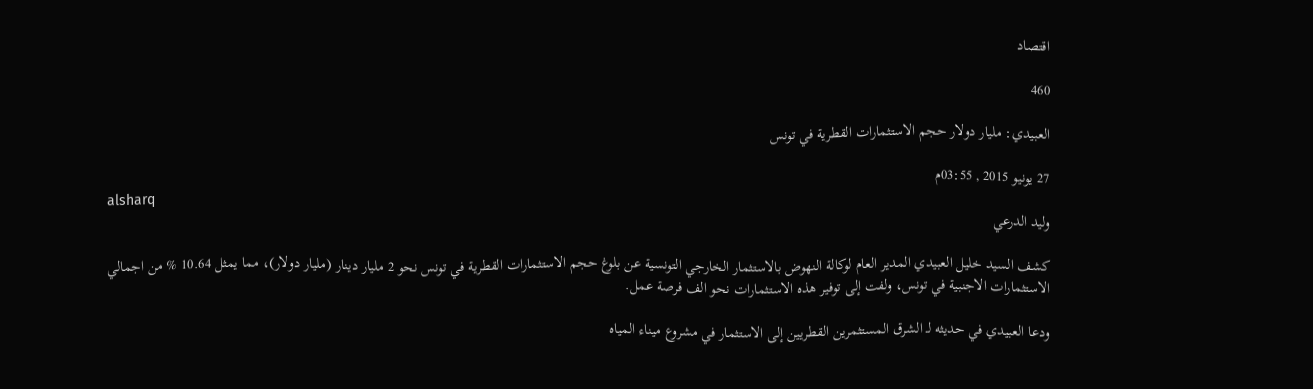اقتصاد

460

العبيدي: مليار دولار حجم الاستثمارات القطرية في تونس

27 يونيو 2015 , 03:55م
alsharq
وليد الدرعي

كشف السيد خليل العبيدي المدير العام لوكالة النهوض بالاستثمار الخارجي التونسية عن بلوغ حجم الاستثمارات القطرية في تونس نحو 2 مليار دينار (مليار دولار)، مما يمثل 10.64 % من اجمالي الاستثمارات الاجنبية في تونس، ولفت إلى توفير هذه الاستثمارات نحو الف فرصة عمل.

ودعا العبيدي في حديثه لـ الشرق المستثمرين القطريين إلى الاستثمار في مشروع ميناء المياه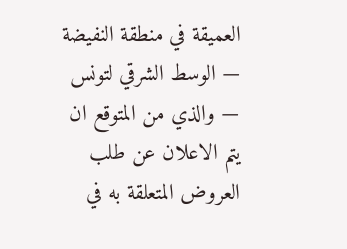العميقة في منطقة النفيضة — الوسط الشرقي لتونس — والذي من المتوقع ان يتم الاعلان عن طلب العروض المتعلقة به في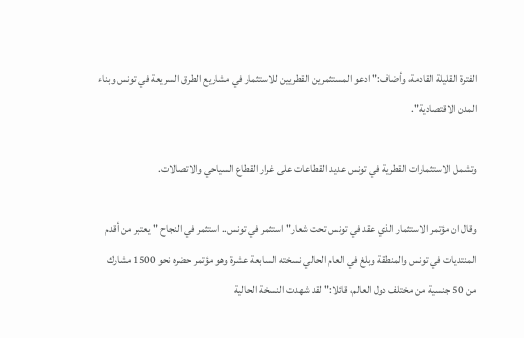الفترة القليلة القادمة، وأضاف:" ادعو المستثمرين القطريين للاستثمار في مشاريع الطرق السريعة في تونس وبناء المدن الاقتصادية".

وتشمل الاستثمارات القطرية في تونس عديد القطاعات على غرار القطاع السياحي والاتصالات.

وقال ان مؤتمر الاستثمار الذي عقد في تونس تحت شعار" استثمر في تونس.. استثمر في النجاح " يعتبر من أقدم المنتديات في تونس والمنطقة وبلغ في العام الحالي نسخته السابعة عشرة وهو مؤتمر حضره نحو 1500 مشارك من 50 جنسية من مختلف دول العالم، قائلا:" لقد شهدت النسخة الحالية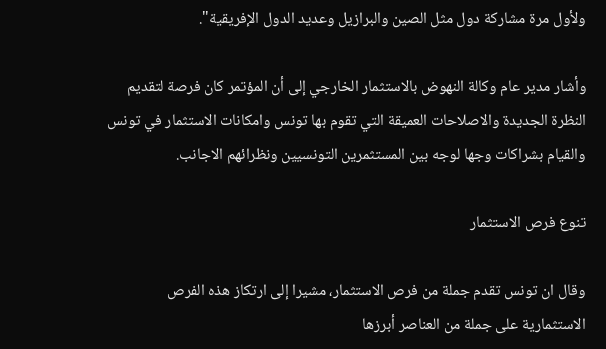ولأول مرة مشاركة دول مثل الصين والبرازيل وعديد الدول الإفريقية".

وأشار مدير عام وكالة النهوض بالاستثمار الخارجي إلى أن المؤتمر كان فرصة لتقديم النظرة الجديدة والاصلاحات العميقة التي تقوم بها تونس وامكانات الاستثمار في تونس والقيام بشراكات وجها لوجه بين المستثمرين التونسيين ونظرائهم الاجانب.

تنوع فرص الاستثمار

وقال ان تونس تقدم جملة من فرص الاستثمار، مشيرا إلى ارتكاز هذه الفرص الاستثمارية على جملة من العناصر أبرزها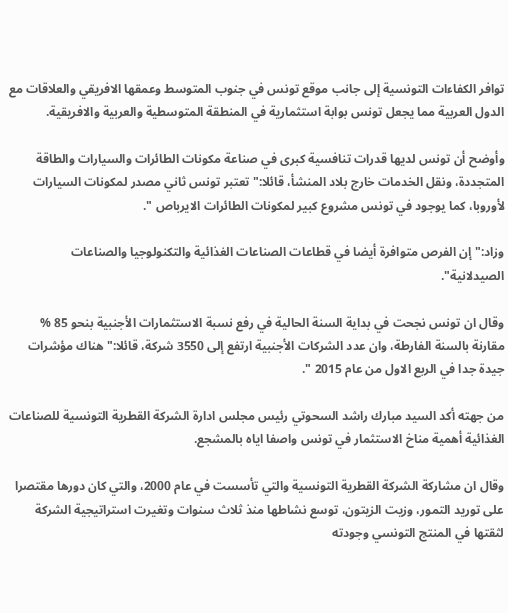توافر الكفاءات التونسية إلى جانب موقع تونس في جنوب المتوسط وعمقها الافريقي والعلاقات مع الدول العربية مما يجعل تونس بوابة استثمارية في المنطقة المتوسطية والعربية والافريقية.

وأوضح أن تونس لديها قدرات تنافسية كبرى في صناعة مكونات الطائرات والسيارات والطاقة المتجددة، ونقل الخدمات خارج بلاد المنشأ، قائلا:" تعتبر تونس ثاني مصدر لمكونات السيارات لأوروبا، كما يوجود في تونس مشروع كبير لمكونات الطائرات الايرباص ".

وزاد:"إن الفرص متوافرة أيضا في قطاعات الصناعات الغذائية والتكنولوجيا والصناعات الصيدلانية".

وقال ان تونس نجحت في بداية السنة الحالية في رفع نسبة الاستثمارات الأجنبية بنحو 85 % مقارنة بالسنة الفارطة، وان عدد الشركات الأجنبية ارتفع إلى 3550 شركة، قائلا:" هناك مؤشرات جيدة جدا في الربع الاول من عام 2015 ".

من جهته أكد السيد مبارك راشد السحوتي رئيس مجلس ادارة الشركة القطرية التونسية للصناعات الغذائية أهمية مناخ الاستثمار في تونس واصفا اياه بالمشجع.

وقال ان مشاركة الشركة القطرية التونسية والتي تأسست في عام 2000، والتي كان دورها مقتصرا على توريد التمور، وزيت الزيتون، توسع نشاطها منذ ثلاث سنوات وتغيرت استراتيجية الشركة لثقتها في المنتج التونسي وجودته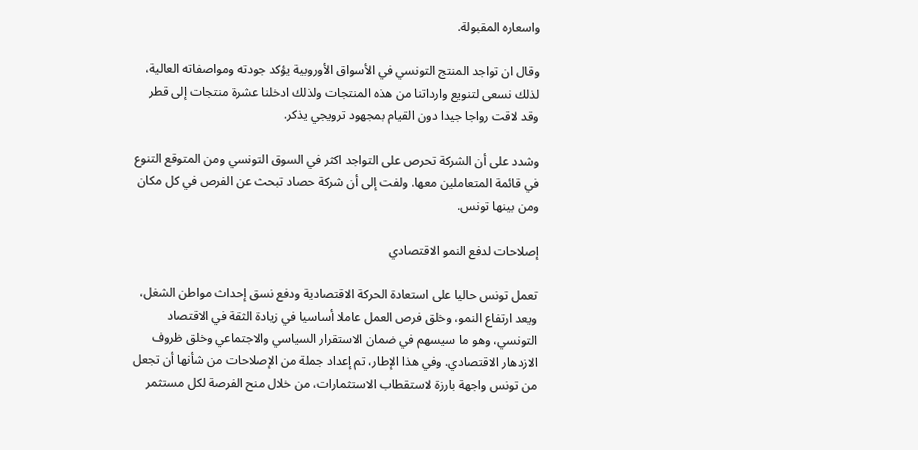واسعاره المقبولة.

وقال ان تواجد المنتج التونسي في الأسواق الأوروبية يؤكد جودته ومواصفاته العالية، لذلك نسعى لتنويع وارداتنا من هذه المنتجات ولذلك ادخلنا عشرة منتجات إلى قطر وقد لاقت رواجا جيدا دون القيام بمجهود ترويجي يذكر.

وشدد على أن الشركة تحرص على التواجد اكثر في السوق التونسي ومن المتوقع التنوع في قائمة المتعاملين معها. ولفت إلى أن شركة حصاد تبحث عن الفرص في كل مكان ومن بينها تونس.

إصلاحات لدفع النمو الاقتصادي

تعمل تونس حاليا على استعادة الحركة الاقتصادية ودفع نسق إحداث مواطن الشغل، ويعد ارتفاع النمو، وخلق فرص العمل عاملا أساسيا في زيادة الثقة في الاقتصاد التونسي، وهو ما سيسهم في ضمان الاستقرار السياسي والاجتماعي وخلق ظروف الازدهار الاقتصادي. وفي هذا الإطار، تم إعداد جملة من الإصلاحات من شأنها أن تجعل من تونس واجهة بارزة لاستقطاب الاستثمارات، من خلال منح الفرصة لكل مستثمر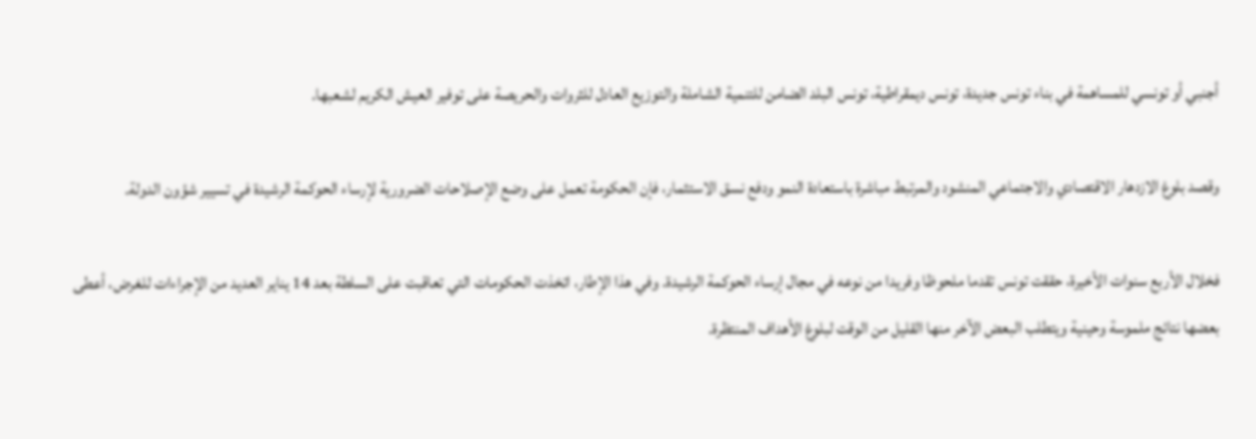أجنبي أو تونسي للمساهمة في بناء تونس جديدة، تونس ديمقراطية، تونس البلد الضامن للتنمية الشاملة والتوزيع العادل للثروات والحريصة على توفير العيش الكريم لشعبها.

وقصد بلوغ الازدهار الاقتصادي والاجتماعي المنشود والمرتبط مباشرة باستعادة النمو ودفع نسق الاستثمار، فإن الحكومة تعمل على وضع الإصلاحات الضرورية لإرساء الحوكمة الرشيدة في تسيير شؤون الدولة.

فخلال الأربع سنوات الأخيرة، حققت تونس تقدما ملحوظا وفريدا من نوعه في مجال إرساء الحوكمة الرشيدة. وفي هذا الإطار، اتخذت الحكومات التي تعاقبت على السلطة بعد 14 يناير العديد من الإجراءات للغرض، أعطى بعضها نتائج ملموسة وحينية ويتطلب البعض الآخر منها القليل من الوقت لبلوغ الأهداف المنتظرة.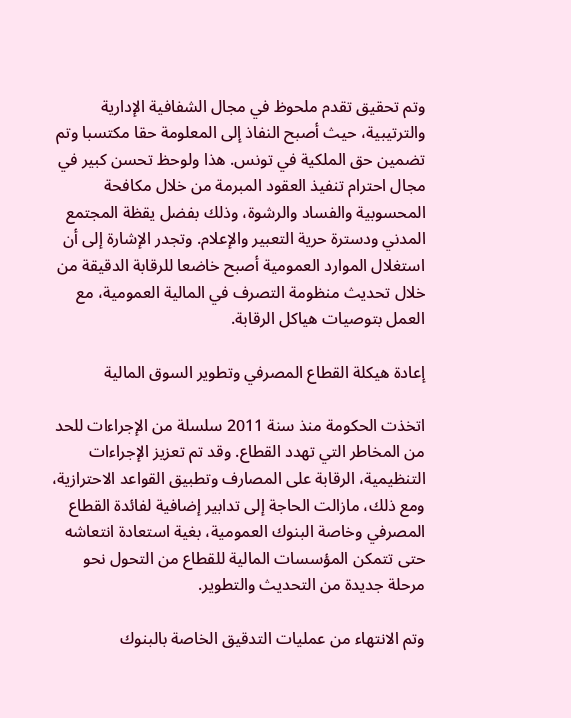وتم تحقيق تقدم ملحوظ في مجال الشفافية الإدارية والترتيبية، حيث أصبح النفاذ إلى المعلومة حقا مكتسبا وتم تضمين حق الملكية في تونس. هذا ولوحظ تحسن كبير في مجال احترام تنفيذ العقود المبرمة من خلال مكافحة المحسوبية والفساد والرشوة، وذلك بفضل يقظة المجتمع المدني ودسترة حرية التعبير والإعلام. وتجدر الإشارة إلى أن استغلال الموارد العمومية أصبح خاضعا للرقابة الدقيقة من خلال تحديث منظومة التصرف في المالية العمومية، مع العمل بتوصيات هياكل الرقابة.

إعادة هيكلة القطاع المصرفي وتطوير السوق المالية

اتخذت الحكومة منذ سنة 2011 سلسلة من الإجراءات للحد من المخاطر التي تهدد القطاع. وقد تم تعزيز الإجراءات التنظيمية، الرقابة على المصارف وتطبيق القواعد الاحترازية، ومع ذلك، مازالت الحاجة إلى تدابير إضافية لفائدة القطاع المصرفي وخاصة البنوك العمومية، بغية استعادة انتعاشه حتى تتمكن المؤسسات المالية للقطاع من التحول نحو مرحلة جديدة من التحديث والتطوير.

وتم الانتهاء من عمليات التدقيق الخاصة بالبنوك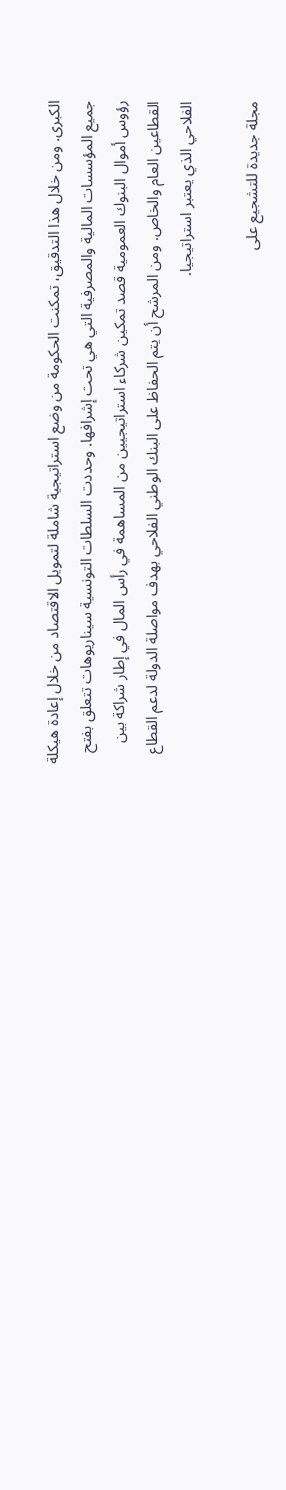الكبرى. ومن خلال هذا التدقيق، تمكنت الحكومة من وضع استراتيجية شاملة لتمويل الاقتصاد من خلال إعادة هيكلة جميع المؤسسات المالية والمصرفية التي هي تحت إشرافها. وحددت السلطات التونسية سيناريوهات تتعلق بفتح رؤوس أموال البنوك العمومية قصد تمكين شركاء استراتيجيين من المساهمة في رأس المال في إطار شراكة بين القطاعين العام والخاص. ومن المرشح أن يتم الحفاظ على البنك الوطني الفلاحي بهدف مواصلة الدولة لدعم القطاع الفلاحي الذي يعتبر استراتيجيا.

مجلة جديدة للتشجيع على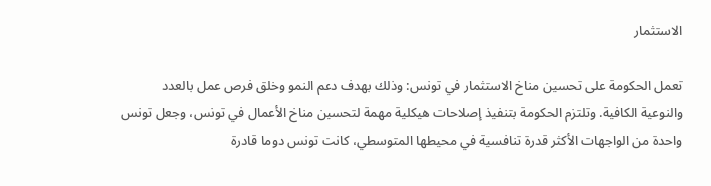الاستثمار

تعمل الحكومة على تحسين مناخ الاستثمار في تونس: وذلك بهدف دعم النمو وخلق فرص عمل بالعدد والنوعية الكافية. وتلتزم الحكومة بتنفيذ إصلاحات هيكلية مهمة لتحسين مناخ الأعمال في تونس، وجعل تونس واحدة من الواجهات الأكثر قدرة تنافسية في محيطها المتوسطي، كانت تونس دوما قادرة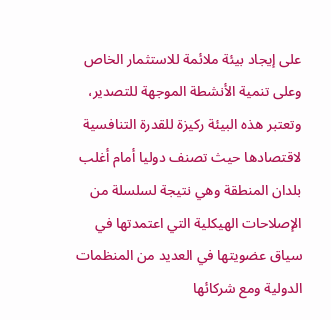على إيجاد بيئة ملائمة للاستثمار الخاص وعلى تنمية الأنشطة الموجهة للتصدير، وتعتبر هذه البيئة ركيزة للقدرة التنافسية لاقتصادها حيث تصنف دوليا أمام أغلب بلدان المنطقة وهي نتيجة لسلسلة من الإصلاحات الهيكلية التي اعتمدتها في سياق عضويتها في العديد من المنظمات الدولية ومع شركائها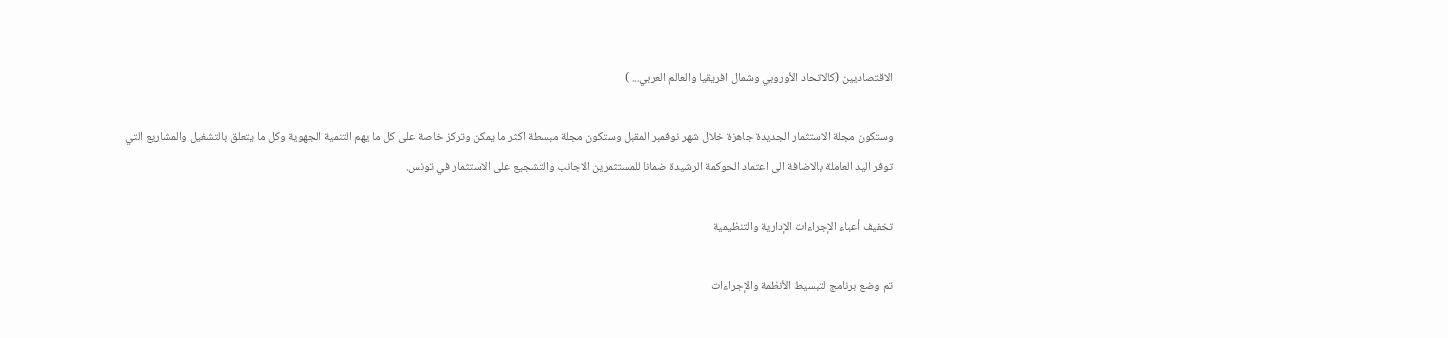الاقتصاديين (كالاتحاد الأوروبي وشمال افريقيا والعالم العربي... )

وستكون مجلة الاستثمار الجديدة جاهزة خلال شهر نوفمبر المقبل وستكون مجلة مبسطة اكثر ما يمكن وتركز خاصة على كل ما يهم التنمية الجهوية وكل ما يتعلق بالتشغيل والمشاريع التي توفر اليد العاملة بالاضافة الى اعتماد الحوكمة الرشيدة ضمانا للمستثمرين الاجانب والتشجيع على الاستثمار في تونس.

تخفيف أعباء الإجراءات الإدارية والتنظيمية

تم وضع برنامج لتبسيط الأنظمة والإجراءات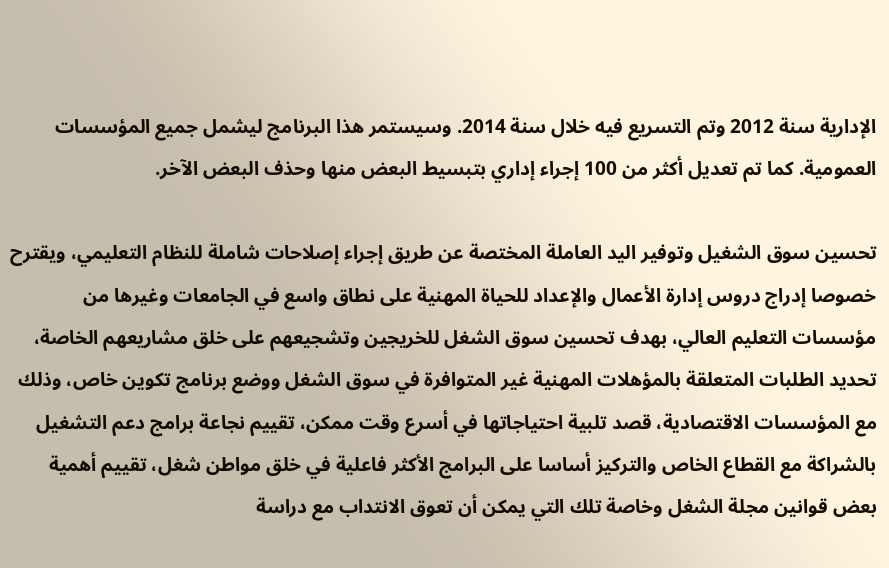الإدارية سنة 2012 وتم التسريع فيه خلال سنة 2014. وسيستمر هذا البرنامج ليشمل جميع المؤسسات العمومية. كما تم تعديل أكثر من 100 إجراء إداري بتبسيط البعض منها وحذف البعض الآخر.

تحسين سوق الشغيل وتوفير اليد العاملة المختصة عن طريق إجراء إصلاحات شاملة للنظام التعليمي، ويقترح خصوصا إدراج دروس إدارة الأعمال والإعداد للحياة المهنية على نطاق واسع في الجامعات وغيرها من مؤسسات التعليم العالي، بهدف تحسين سوق الشغل للخريجين وتشجيعهم على خلق مشاريعهم الخاصة، تحديد الطلبات المتعلقة بالمؤهلات المهنية غير المتوافرة في سوق الشغل ووضع برنامج تكوين خاص، وذلك مع المؤسسات الاقتصادية، قصد تلبية احتياجاتها في أسرع وقت ممكن، تقييم نجاعة برامج دعم التشغيل بالشراكة مع القطاع الخاص والتركيز أساسا على البرامج الأكثر فاعلية في خلق مواطن شغل، تقييم أهمية بعض قوانين مجلة الشغل وخاصة تلك التي يمكن أن تعوق الانتداب مع دراسة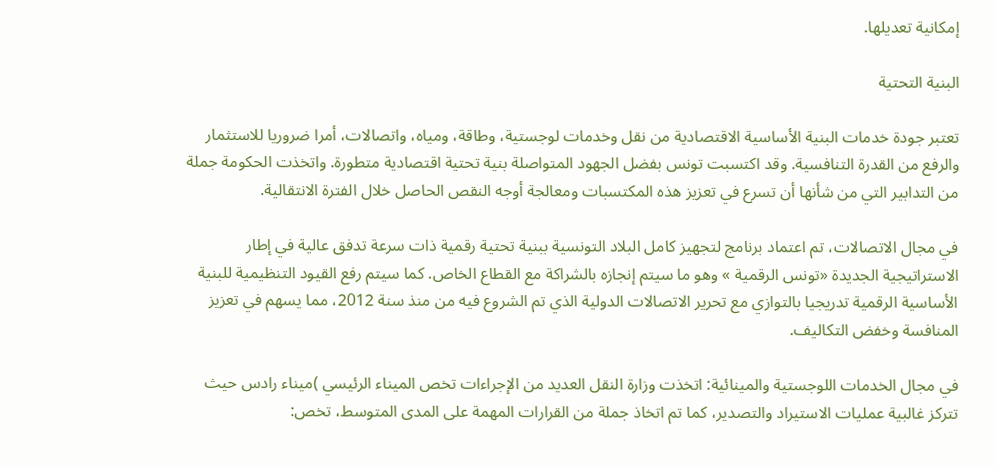إمكانية تعديلها.

البنية التحتية

تعتبر جودة خدمات البنية الأساسية الاقتصادية من نقل وخدمات لوجستية، وطاقة، ومياه، واتصالات، أمرا ضروريا للاستثمار والرفع من القدرة التنافسية. وقد اكتسبت تونس بفضل الجهود المتواصلة بنية تحتية اقتصادية متطورة. واتخذت الحكومة جملة من التدابير التي من شأنها أن تسرع في تعزيز هذه المكتسبات ومعالجة أوجه النقص الحاصل خلال الفترة الانتقالية.

في مجال الاتصالات، تم اعتماد برنامج لتجهيز كامل البلاد التونسية ببنية تحتية رقمية ذات سرعة تدفق عالية في إطار الاستراتيجية الجديدة «تونس الرقمية » وهو ما سيتم إنجازه بالشراكة مع القطاع الخاص. كما سيتم رفع القيود التنظيمية للبنية الأساسية الرقمية تدريجيا بالتوازي مع تحرير الاتصالات الدولية الذي تم الشروع فيه من منذ سنة 2012، مما يسهم في تعزيز المنافسة وخفض التكاليف.

في مجال الخدمات اللوجستية والمينائية: اتخذت وزارة النقل العديد من الإجراءات تخص الميناء الرئيسي )ميناء رادس حيث تتركز غالبية عمليات الاستيراد والتصدير، كما تم اتخاذ جملة من القرارات المهمة على المدى المتوسط، تخص: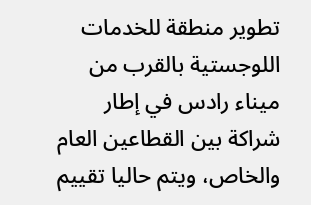تطوير منطقة للخدمات اللوجستية بالقرب من ميناء رادس في إطار شراكة بين القطاعين العام والخاص، ويتم حاليا تقييم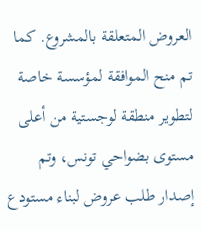العروض المتعلقة بالمشروع. كما تم منح الموافقة لمؤسسة خاصة لتطوير منطقة لوجستية من أعلى مستوى بضواحي تونس، وتم إصدار طلب عروض لبناء مستودع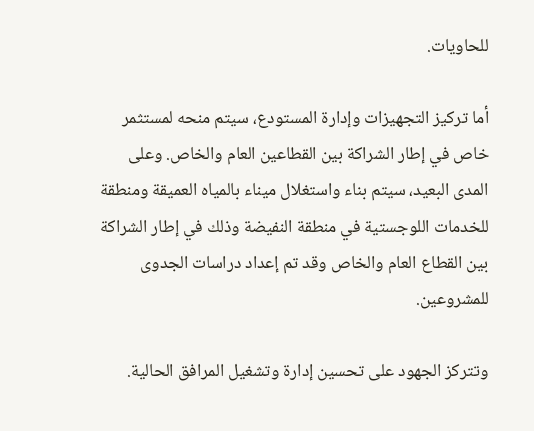للحاويات.

أما تركيز التجهيزات وإدارة المستودع، سيتم منحه لمستثمر خاص في إطار الشراكة بين القطاعين العام والخاص. وعلى المدى البعيد، سيتم بناء واستغلال ميناء بالمياه العميقة ومنطقة للخدمات اللوجستية في منطقة النفيضة وذلك في إطار الشراكة بين القطاع العام والخاص وقد تم إعداد دراسات الجدوى للمشروعين.

وتتركز الجهود على تحسين إدارة وتشغيل المرافق الحالية.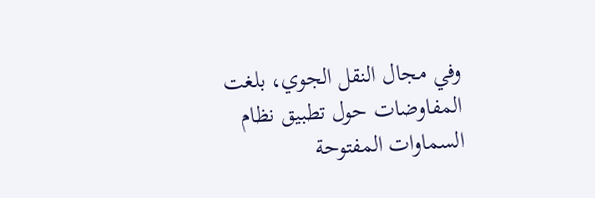وفي مجال النقل الجوي، بلغت المفاوضات حول تطبيق نظام السماوات المفتوحة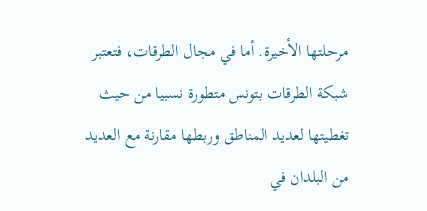مرحلتها الأخيرة. أما في مجال الطرقات، فتعتبر شبكة الطرقات بتونس متطورة نسبيا من حيث تغطيتها لعديد المناطق وربطها مقارنة مع العديد من البلدان في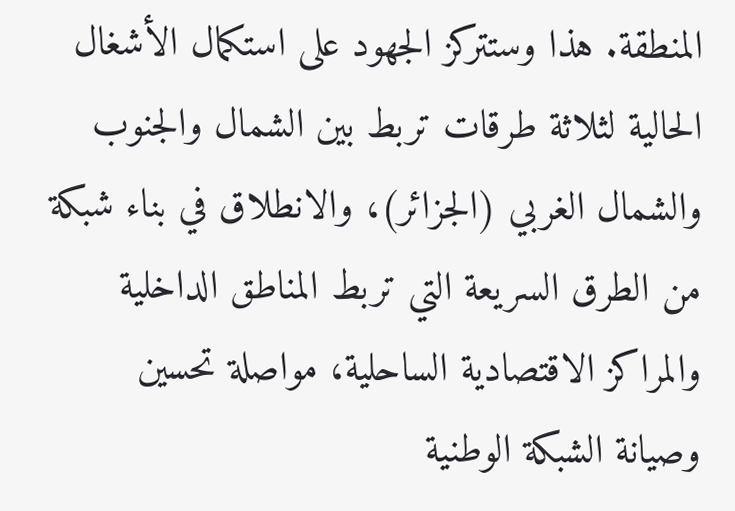المنطقة. هذا وستتركز الجهود على استكمال الأشغال الحالية لثلاثة طرقات تربط بين الشمال والجنوب والشمال الغربي (الجزائر)، والانطلاق في بناء شبكة من الطرق السريعة التي تربط المناطق الداخلية والمراكز الاقتصادية الساحلية، مواصلة تحسين وصيانة الشبكة الوطنية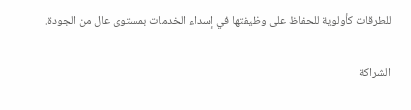للطرقات كأولوية للحفاظ على وظيفتها في إسداء الخدمات بمستوى عال من الجودة.

الشراكة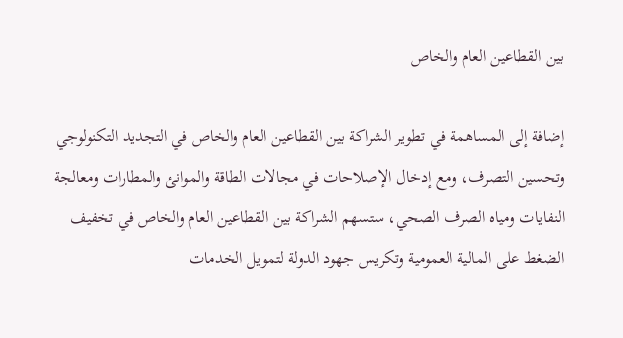بين القطاعين العام والخاص

إضافة إلى المساهمة في تطوير الشراكة بين القطاعين العام والخاص في التجديد التكنولوجي وتحسين التصرف، ومع إدخال الإصلاحات في مجالات الطاقة والموانئ والمطارات ومعالجة النفايات ومياه الصرف الصحي، ستسهم الشراكة بين القطاعين العام والخاص في تخفيف الضغط على المالية العمومية وتكريس جهود الدولة لتمويل الخدمات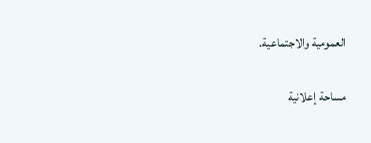العمومية والاجتماعية.

مساحة إعلانية